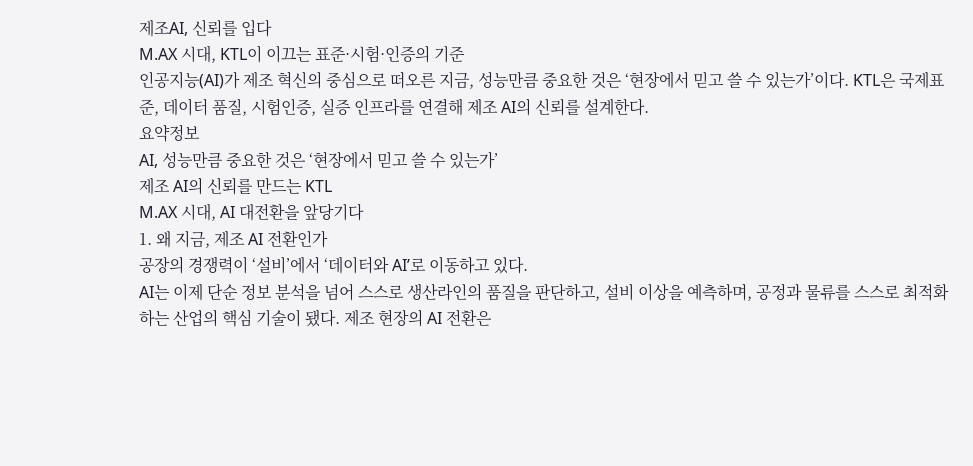제조AI, 신뢰를 입다
M.AX 시대, KTL이 이끄는 표준·시험·인증의 기준
인공지능(AI)가 제조 혁신의 중심으로 떠오른 지금, 성능만큼 중요한 것은 ‘현장에서 믿고 쓸 수 있는가’이다. KTL은 국제표준, 데이터 품질, 시험인증, 실증 인프라를 연결해 제조 AI의 신뢰를 설계한다.
요약정보
AI, 성능만큼 중요한 것은 ‘현장에서 믿고 쓸 수 있는가’
제조 AI의 신뢰를 만드는 KTL
M.AX 시대, AI 대전환을 앞당기다
1. 왜 지금, 제조 AI 전환인가
공장의 경쟁력이 ‘설비’에서 ‘데이터와 AI’로 이동하고 있다.
AI는 이제 단순 정보 분석을 넘어 스스로 생산라인의 품질을 판단하고, 설비 이상을 예측하며, 공정과 물류를 스스로 최적화하는 산업의 핵심 기술이 됐다. 제조 현장의 AI 전환은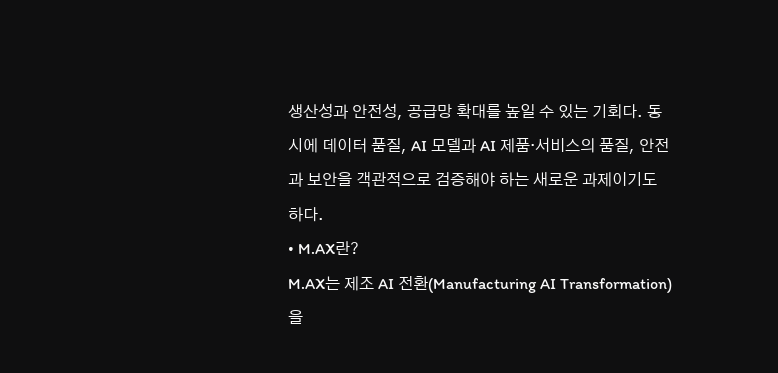생산성과 안전성, 공급망 확대를 높일 수 있는 기회다. 동시에 데이터 품질, AI 모델과 AI 제품·서비스의 품질, 안전과 보안을 객관적으로 검증해야 하는 새로운 과제이기도 하다.
• M.AX란?
M.AX는 제조 AI 전환(Manufacturing AI Transformation)을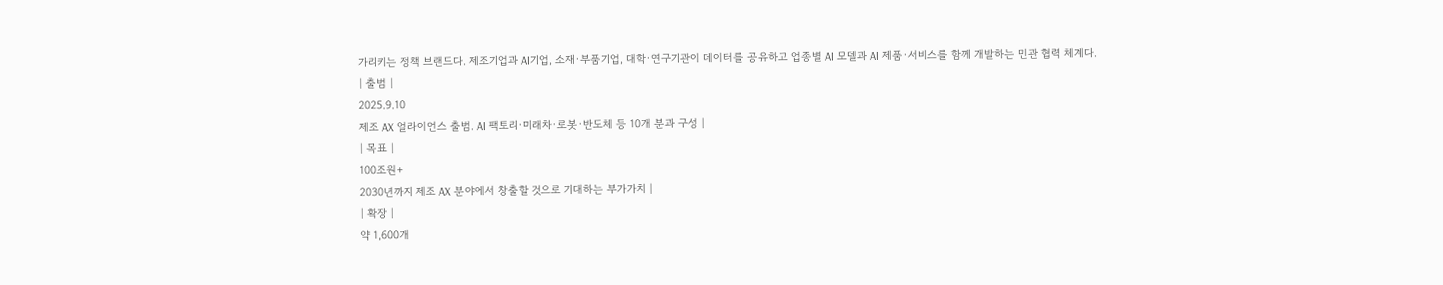가리키는 정책 브랜드다. 제조기업과 AI기업, 소재·부품기업, 대학·연구기관이 데이터를 공유하고 업종별 AI 모델과 AI 제품·서비스를 함께 개발하는 민관 협력 체계다.
| 출범 |
2025.9.10
제조 AX 얼라이언스 출범. AI 팩토리·미래차·로봇·반도체 등 10개 분과 구성 |
| 목표 |
100조원+
2030년까지 제조 AX 분야에서 창출할 것으로 기대하는 부가가치 |
| 확장 |
약 1,600개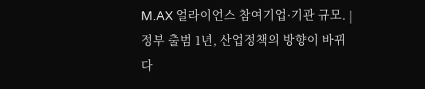M.AX 얼라이언스 참여기업·기관 규모. |
정부 출범 1년, 산업정책의 방향이 바뀌다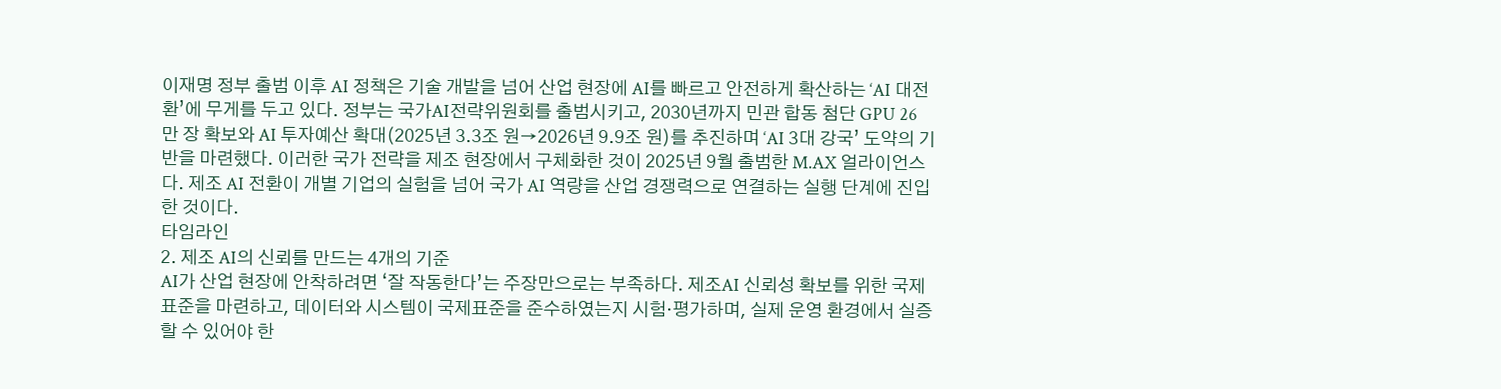이재명 정부 출범 이후 AI 정책은 기술 개발을 넘어 산업 현장에 AI를 빠르고 안전하게 확산하는 ‘AI 대전환’에 무게를 두고 있다. 정부는 국가AI전략위원회를 출범시키고, 2030년까지 민관 합동 첨단 GPU 26만 장 확보와 AI 투자예산 확대(2025년 3.3조 원→2026년 9.9조 원)를 추진하며 ‘AI 3대 강국’ 도약의 기반을 마련했다. 이러한 국가 전략을 제조 현장에서 구체화한 것이 2025년 9월 출범한 M.AX 얼라이언스다. 제조 AI 전환이 개별 기업의 실험을 넘어 국가 AI 역량을 산업 경쟁력으로 연결하는 실행 단계에 진입한 것이다.
타임라인
2. 제조 AI의 신뢰를 만드는 4개의 기준
AI가 산업 현장에 안착하려면 ‘잘 작동한다’는 주장만으로는 부족하다. 제조AI 신뢰성 확보를 위한 국제표준을 마련하고, 데이터와 시스템이 국제표준을 준수하였는지 시험·평가하며, 실제 운영 환경에서 실증할 수 있어야 한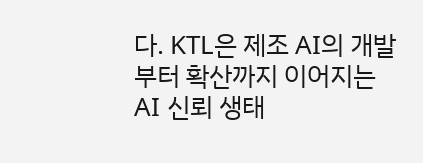다. KTL은 제조 AI의 개발부터 확산까지 이어지는 AI 신뢰 생태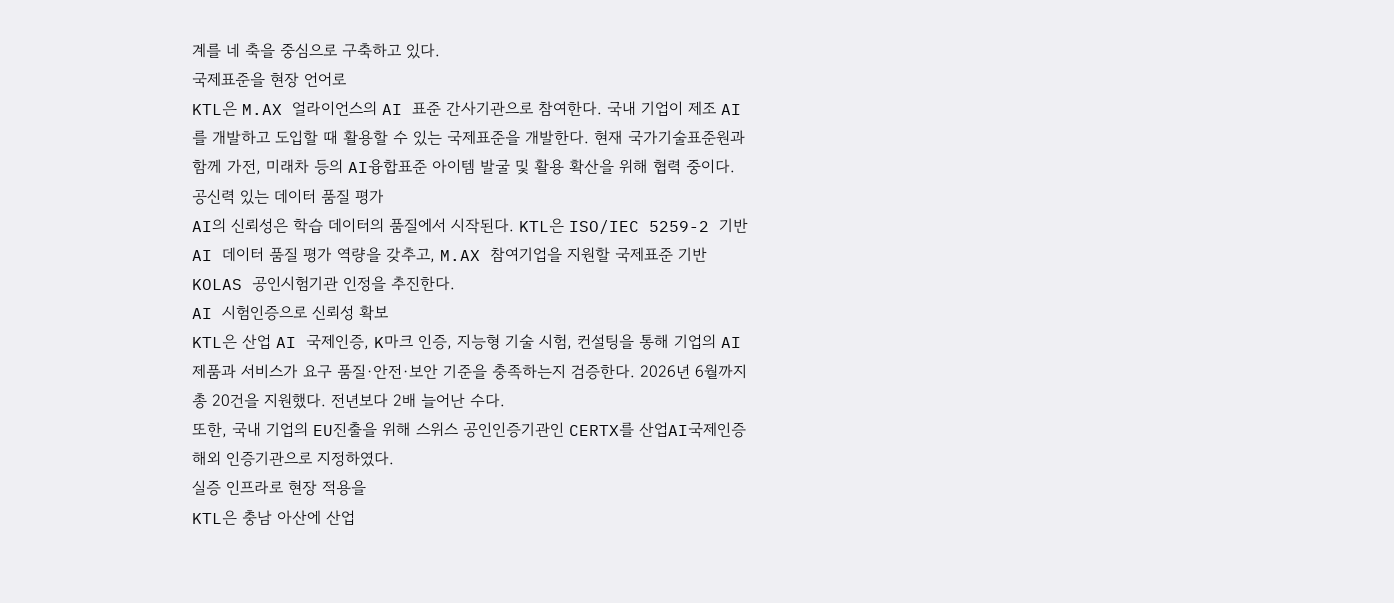계를 네 축을 중심으로 구축하고 있다.
국제표준을 현장 언어로
KTL은 M.AX 얼라이언스의 AI 표준 간사기관으로 참여한다. 국내 기업이 제조 AI를 개발하고 도입할 때 활용할 수 있는 국제표준을 개발한다. 현재 국가기술표준원과 함께 가전, 미래차 등의 AI융합표준 아이템 발굴 및 활용 확산을 위해 협력 중이다.
공신력 있는 데이터 품질 평가
AI의 신뢰성은 학습 데이터의 품질에서 시작된다. KTL은 ISO/IEC 5259-2 기반 AI 데이터 품질 평가 역량을 갖추고, M.AX 참여기업을 지원할 국제표준 기반 KOLAS 공인시험기관 인정을 추진한다.
AI 시험인증으로 신뢰성 확보
KTL은 산업 AI 국제인증, K마크 인증, 지능형 기술 시험, 컨설팅을 통해 기업의 AI 제품과 서비스가 요구 품질·안전·보안 기준을 충족하는지 검증한다. 2026년 6월까지 총 20건을 지원했다. 전년보다 2배 늘어난 수다.
또한, 국내 기업의 EU진출을 위해 스위스 공인인증기관인 CERTX를 산업AI국제인증 해외 인증기관으로 지정하였다.
실증 인프라로 현장 적용을
KTL은 충남 아산에 산업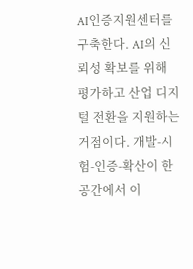AI인증지원센터를 구축한다. AI의 신뢰성 확보를 위해 평가하고 산업 디지털 전환을 지원하는 거점이다. 개발-시험-인증-확산이 한 공간에서 이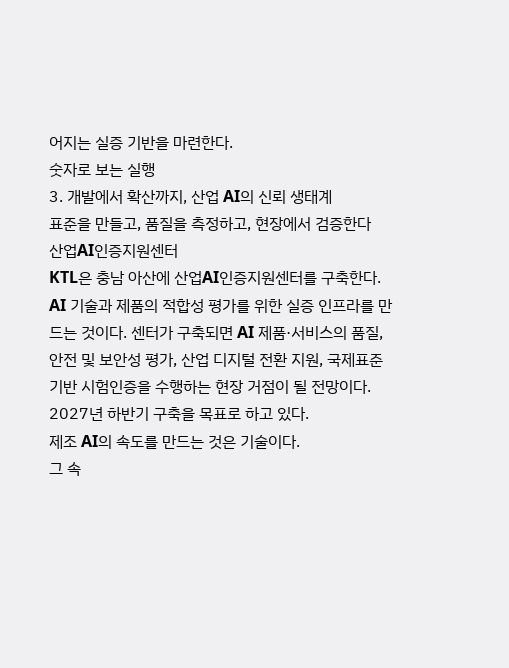어지는 실증 기반을 마련한다.
숫자로 보는 실행
3. 개발에서 확산까지, 산업 AI의 신뢰 생태계
표준을 만들고, 품질을 측정하고, 현장에서 검증한다
산업AI인증지원센터
KTL은 충남 아산에 산업AI인증지원센터를 구축한다. AI 기술과 제품의 적합성 평가를 위한 실증 인프라를 만드는 것이다. 센터가 구축되면 AI 제품·서비스의 품질, 안전 및 보안성 평가, 산업 디지털 전환 지원, 국제표준 기반 시험인증을 수행하는 현장 거점이 될 전망이다. 2027년 하반기 구축을 목표로 하고 있다.
제조 AI의 속도를 만드는 것은 기술이다.
그 속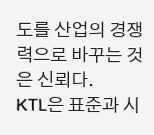도를 산업의 경쟁력으로 바꾸는 것은 신뢰다.
KTL은 표준과 시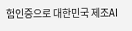험인증으로 대한민국 제조AI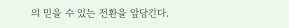의 믿을 수 있는 전환을 앞당긴다.